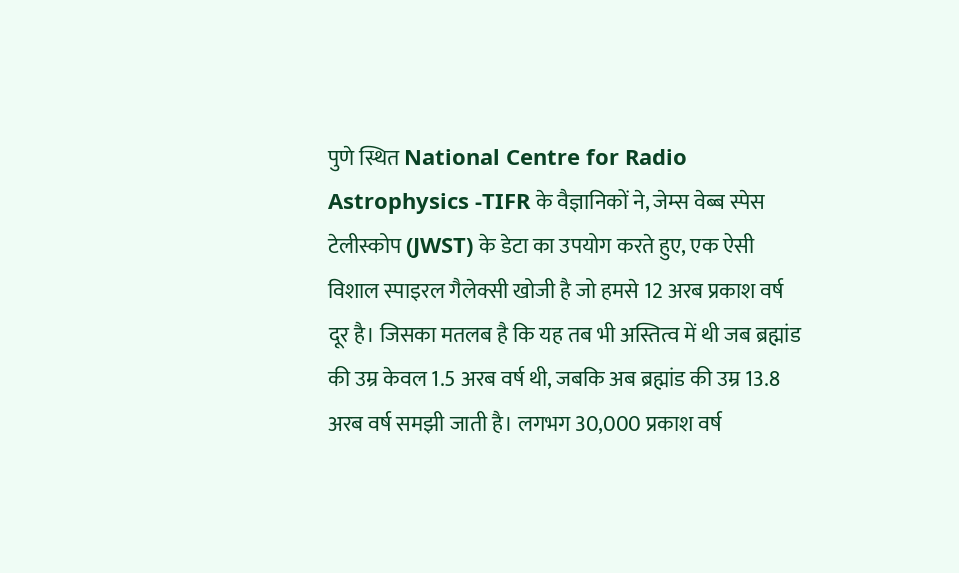पुणे स्थित National Centre for Radio Astrophysics -TIFR के वैज्ञानिकों ने, जेम्स वेब्ब स्पेस टेलीस्कोप (JWST) के डेटा का उपयोग करते हुए, एक ऐसी विशाल स्पाइरल गैलेक्सी खोजी है जो हमसे 12 अरब प्रकाश वर्ष दूर है। जिसका मतलब है कि यह तब भी अस्तित्व में थी जब ब्रह्मांड की उम्र केवल 1.5 अरब वर्ष थी, जबकि अब ब्रह्मांड की उम्र 13.8 अरब वर्ष समझी जाती है। लगभग 30,000 प्रकाश वर्ष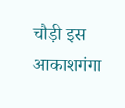चौड़ी इस आकाशगंगा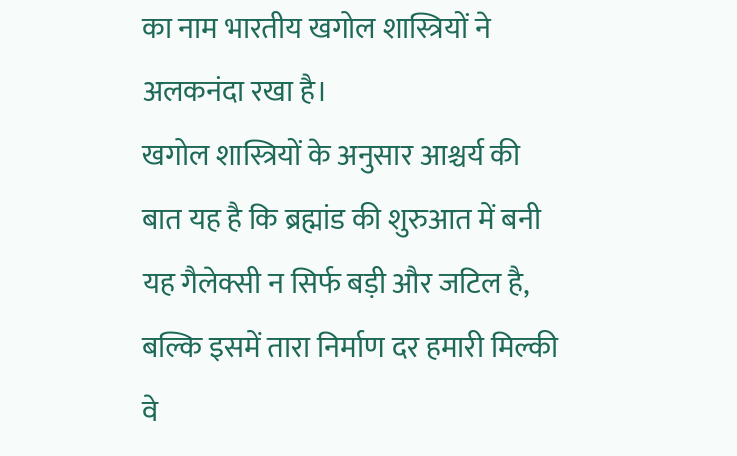का नाम भारतीय खगोल शास्त्रियों ने अलकनंदा रखा है।
खगोल शास्त्रियों के अनुसार आश्चर्य की बात यह है कि ब्रह्मांड की शुरुआत में बनी यह गैलेक्सी न सिर्फ बड़ी और जटिल है, बल्कि इसमें तारा निर्माण दर हमारी मिल्की वे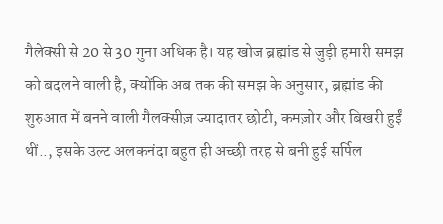गैलेक्सी से 20 से 30 गुना अधिक है। यह खोज ब्रह्मांड से जुड़ी हमारी समझ को बदलने वाली है, क्योंकि अब तक की समझ के अनुसार, ब्रह्मांड की शुरुआत में बनने वाली गैलक्सीज़ ज्यादातर छोटी, कमज़ोर और बिखरी हुईं थीं.., इसके उल्ट अलकनंदा बहुत ही अच्छी तरह से बनी हुई सर्पिल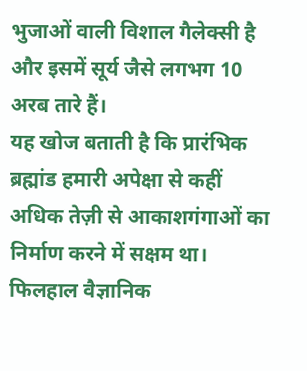भुजाओं वाली विशाल गैलेक्सी है और इसमें सूर्य जैसे लगभग 10 अरब तारे हैं।
यह खोज बताती है कि प्रारंभिक ब्रह्मांड हमारी अपेक्षा से कहीं अधिक तेज़ी से आकाशगंगाओं का निर्माण करने में सक्षम था। फिलहाल वैज्ञानिक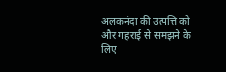अलकनंदा की उत्पत्ति को और गहराई से समझने के लिए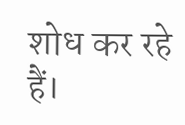शोध कर रहे हैं।